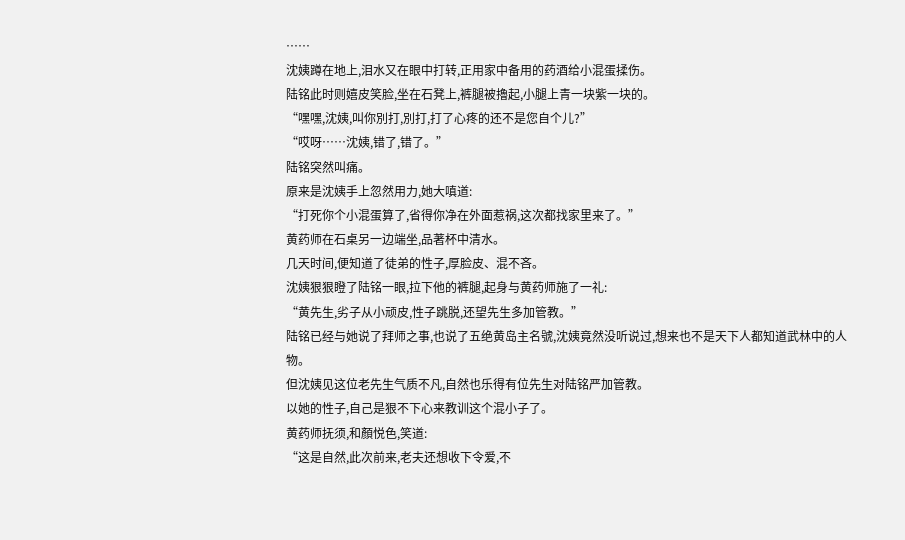……
沈姨蹲在地上,泪水又在眼中打转,正用家中备用的药酒给小混蛋揉伤。
陆铭此时则嬉皮笑脸,坐在石凳上,裤腿被擼起,小腿上青一块紫一块的。
“嘿嘿,沈姨,叫你別打,別打,打了心疼的还不是您自个儿?”
“哎呀……沈姨,错了,错了。”
陆铭突然叫痛。
原来是沈姨手上忽然用力,她大嗔道:
“打死你个小混蛋算了,省得你净在外面惹祸,这次都找家里来了。”
黄药师在石桌另一边端坐,品著杯中清水。
几天时间,便知道了徒弟的性子,厚脸皮、混不吝。
沈姨狠狠瞪了陆铭一眼,拉下他的裤腿,起身与黄药师施了一礼:
“黄先生,劣子从小顽皮,性子跳脱,还望先生多加管教。”
陆铭已经与她说了拜师之事,也说了五绝黄岛主名號,沈姨竟然没听说过,想来也不是天下人都知道武林中的人物。
但沈姨见这位老先生气质不凡,自然也乐得有位先生对陆铭严加管教。
以她的性子,自己是狠不下心来教训这个混小子了。
黄药师抚须,和顏悦色,笑道:
“这是自然,此次前来,老夫还想收下令爱,不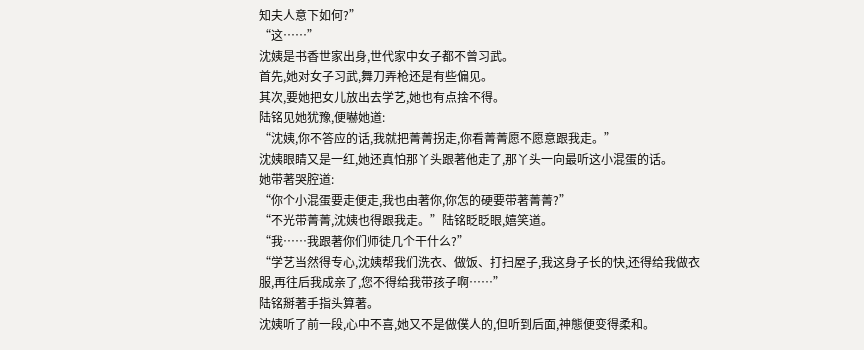知夫人意下如何?”
“这……”
沈姨是书香世家出身,世代家中女子都不曾习武。
首先,她对女子习武,舞刀弄枪还是有些偏见。
其次,要她把女儿放出去学艺,她也有点捨不得。
陆铭见她犹豫,便嚇她道:
“沈姨,你不答应的话,我就把菁菁拐走,你看菁菁愿不愿意跟我走。”
沈姨眼睛又是一红,她还真怕那丫头跟著他走了,那丫头一向最听这小混蛋的话。
她带著哭腔道:
“你个小混蛋要走便走,我也由著你,你怎的硬要带著菁菁?”
“不光带菁菁,沈姨也得跟我走。”陆铭眨眨眼,嬉笑道。
“我……我跟著你们师徒几个干什么?”
“学艺当然得专心,沈姨帮我们洗衣、做饭、打扫屋子,我这身子长的快,还得给我做衣服,再往后我成亲了,您不得给我带孩子啊……”
陆铭掰著手指头算著。
沈姨听了前一段,心中不喜,她又不是做僕人的,但听到后面,神態便变得柔和。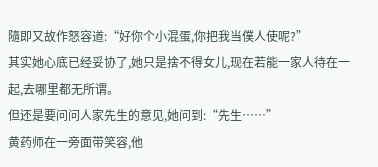隨即又故作怒容道:“好你个小混蛋,你把我当僕人使呢?”
其实她心底已经妥协了,她只是捨不得女儿,现在若能一家人待在一起,去哪里都无所谓。
但还是要问问人家先生的意见,她问到:“先生……”
黄药师在一旁面带笑容,他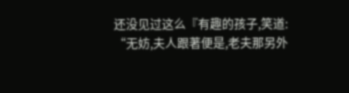还没见过这么『有趣的孩子,笑道:
“无妨,夫人跟著便是,老夫那另外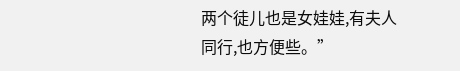两个徒儿也是女娃娃,有夫人同行,也方便些。”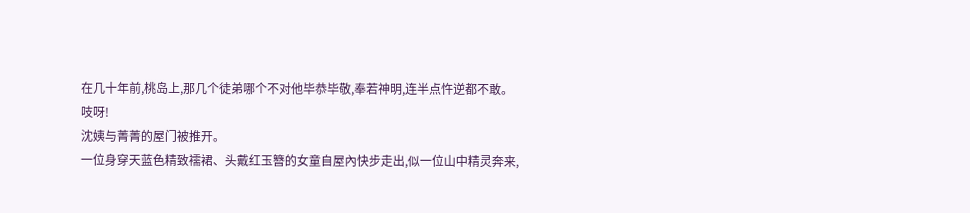在几十年前,桃岛上,那几个徒弟哪个不对他毕恭毕敬,奉若神明,连半点忤逆都不敢。
吱呀!
沈姨与菁菁的屋门被推开。
一位身穿天蓝色精致襦裙、头戴红玉簪的女童自屋內快步走出,似一位山中精灵奔来,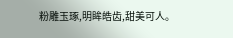粉雕玉琢,明眸皓齿,甜美可人。